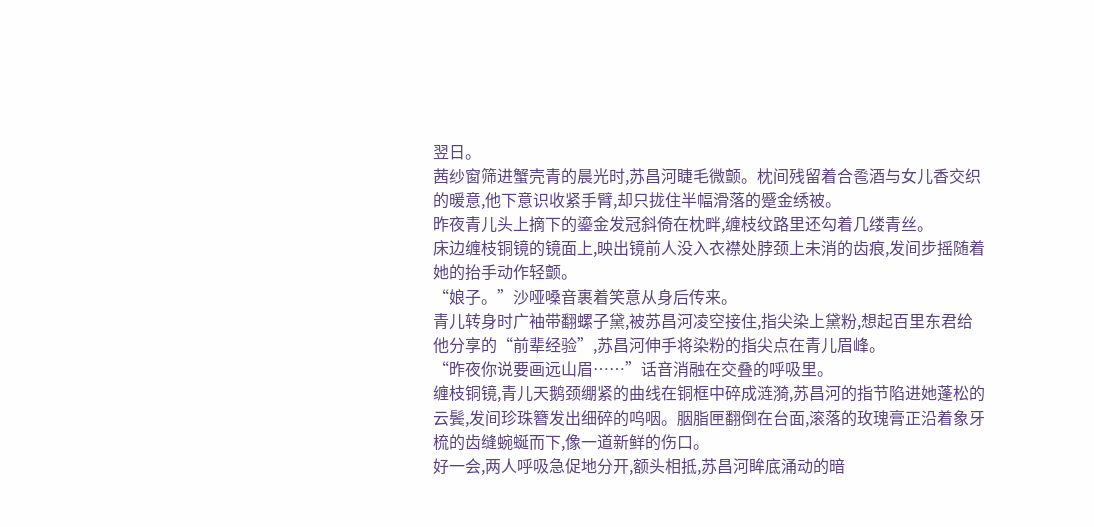翌日。
茜纱窗筛进蟹壳青的晨光时,苏昌河睫毛微颤。枕间残留着合卺酒与女儿香交织的暖意,他下意识收紧手臂,却只拢住半幅滑落的蹙金绣被。
昨夜青儿头上摘下的鎏金发冠斜倚在枕畔,缠枝纹路里还勾着几缕青丝。
床边缠枝铜镜的镜面上,映出镜前人没入衣襟处脖颈上未消的齿痕,发间步摇随着她的抬手动作轻颤。
“娘子。”沙哑嗓音裹着笑意从身后传来。
青儿转身时广袖带翻螺子黛,被苏昌河凌空接住,指尖染上黛粉,想起百里东君给他分享的“前辈经验”,苏昌河伸手将染粉的指尖点在青儿眉峰。
“昨夜你说要画远山眉……”话音消融在交叠的呼吸里。
缠枝铜镜,青儿天鹅颈绷紧的曲线在铜框中碎成涟漪,苏昌河的指节陷进她蓬松的云鬓,发间珍珠簪发出细碎的呜咽。胭脂匣翻倒在台面,滚落的玫瑰膏正沿着象牙梳的齿缝蜿蜒而下,像一道新鲜的伤口。
好一会,两人呼吸急促地分开,额头相抵,苏昌河眸底涌动的暗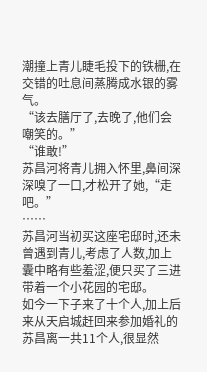潮撞上青儿睫毛投下的铁栅,在交错的吐息间蒸腾成水银的雾气。
“该去膳厅了,去晚了,他们会嘲笑的。”
“谁敢!”
苏昌河将青儿拥入怀里,鼻间深深嗅了一口,才松开了她,“走吧。”
……
苏昌河当初买这座宅邸时,还未曾遇到青儿,考虑了人数,加上囊中略有些羞涩,便只买了三进带着一个小花园的宅邸。
如今一下子来了十个人,加上后来从天启城赶回来参加婚礼的苏昌离一共11个人,很显然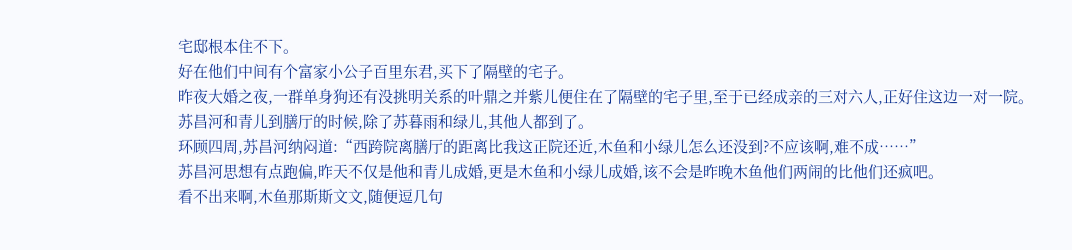宅邸根本住不下。
好在他们中间有个富家小公子百里东君,买下了隔壁的宅子。
昨夜大婚之夜,一群单身狗还有没挑明关系的叶鼎之并紫儿便住在了隔壁的宅子里,至于已经成亲的三对六人,正好住这边一对一院。
苏昌河和青儿到膳厅的时候,除了苏暮雨和绿儿,其他人都到了。
环顾四周,苏昌河纳闷道:“西跨院离膳厅的距离比我这正院还近,木鱼和小绿儿怎么还没到?不应该啊,难不成……”
苏昌河思想有点跑偏,昨天不仅是他和青儿成婚,更是木鱼和小绿儿成婚,该不会是昨晚木鱼他们两闹的比他们还疯吧。
看不出来啊,木鱼那斯斯文文,随便逗几句